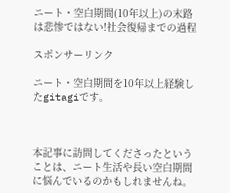ニート・空白期間(10年以上)の末路は悲惨ではない!社会復帰までの過程

スポンサーリンク

ニート・空白期間を10年以上経験したgitagiです。



本記事に訪問してくださったということは、ニート生活や長い空白期間に悩んでいるのかもしれませんね。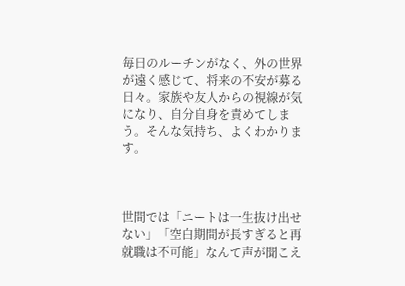毎日のルーチンがなく、外の世界が遠く感じて、将来の不安が募る日々。家族や友人からの視線が気になり、自分自身を責めてしまう。そんな気持ち、よくわかります。



世間では「ニートは一生抜け出せない」「空白期間が長すぎると再就職は不可能」なんて声が聞こえ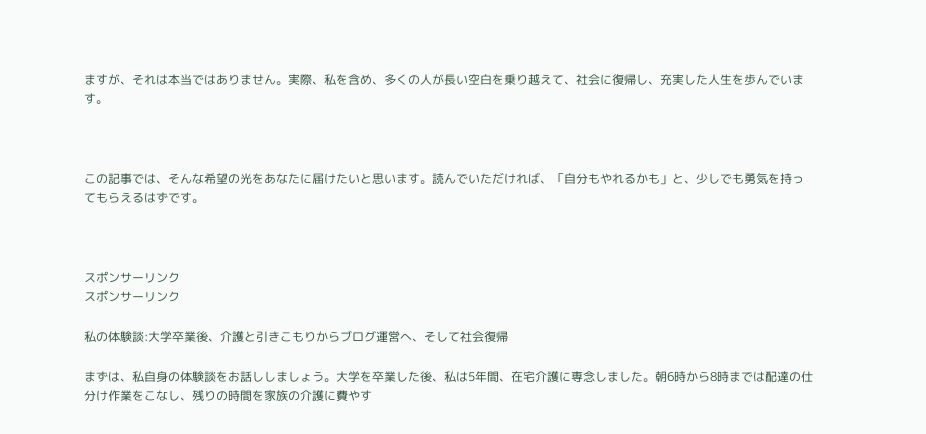ますが、それは本当ではありません。実際、私を含め、多くの人が長い空白を乗り越えて、社会に復帰し、充実した人生を歩んでいます。



この記事では、そんな希望の光をあなたに届けたいと思います。読んでいただければ、「自分もやれるかも」と、少しでも勇気を持ってもらえるはずです。



スポンサーリンク
スポンサーリンク

私の体験談:大学卒業後、介護と引きこもりからブログ運営へ、そして社会復帰

まずは、私自身の体験談をお話ししましょう。大学を卒業した後、私は5年間、在宅介護に専念しました。朝6時から8時までは配達の仕分け作業をこなし、残りの時間を家族の介護に費やす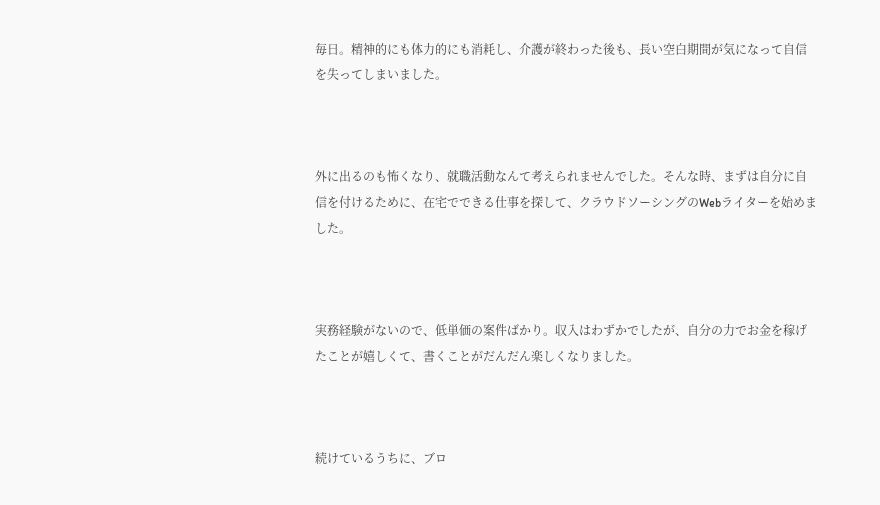毎日。精神的にも体力的にも消耗し、介護が終わった後も、長い空白期間が気になって自信を失ってしまいました。



外に出るのも怖くなり、就職活動なんて考えられませんでした。そんな時、まずは自分に自信を付けるために、在宅でできる仕事を探して、クラウドソーシングのWebライターを始めました。



実務経験がないので、低単価の案件ばかり。収入はわずかでしたが、自分の力でお金を稼げたことが嬉しくて、書くことがだんだん楽しくなりました。



続けているうちに、ブロ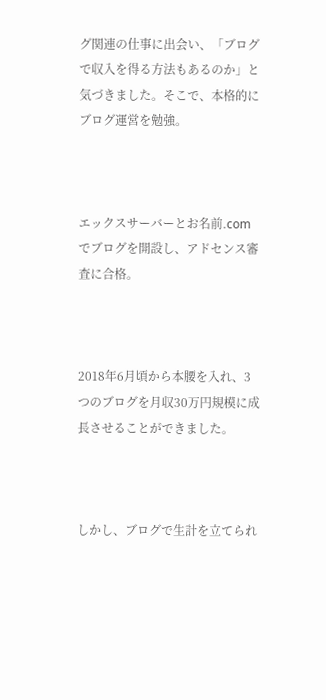グ関連の仕事に出会い、「ブログで収入を得る方法もあるのか」と気づきました。そこで、本格的にブログ運営を勉強。



エックスサーバーとお名前.comでブログを開設し、アドセンス審査に合格。



2018年6月頃から本腰を入れ、3つのブログを月収30万円規模に成長させることができました。



しかし、ブログで生計を立てられ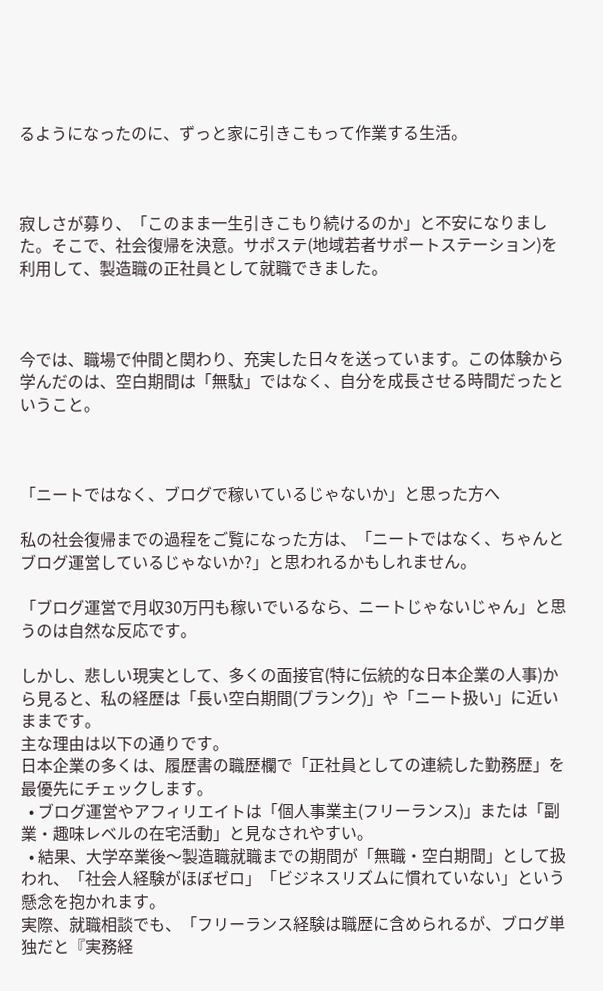るようになったのに、ずっと家に引きこもって作業する生活。



寂しさが募り、「このまま一生引きこもり続けるのか」と不安になりました。そこで、社会復帰を決意。サポステ(地域若者サポートステーション)を利用して、製造職の正社員として就職できました。



今では、職場で仲間と関わり、充実した日々を送っています。この体験から学んだのは、空白期間は「無駄」ではなく、自分を成長させる時間だったということ。



「ニートではなく、ブログで稼いているじゃないか」と思った方へ

私の社会復帰までの過程をご覧になった方は、「ニートではなく、ちゃんとブログ運営しているじゃないか?」と思われるかもしれません。

「ブログ運営で月収30万円も稼いでいるなら、ニートじゃないじゃん」と思うのは自然な反応です。

しかし、悲しい現実として、多くの面接官(特に伝統的な日本企業の人事)から見ると、私の経歴は「長い空白期間(ブランク)」や「ニート扱い」に近いままです。
主な理由は以下の通りです。
日本企業の多くは、履歴書の職歴欄で「正社員としての連続した勤務歴」を最優先にチェックします。
  • ブログ運営やアフィリエイトは「個人事業主(フリーランス)」または「副業・趣味レベルの在宅活動」と見なされやすい。
  • 結果、大学卒業後〜製造職就職までの期間が「無職・空白期間」として扱われ、「社会人経験がほぼゼロ」「ビジネスリズムに慣れていない」という懸念を抱かれます。
実際、就職相談でも、「フリーランス経験は職歴に含められるが、ブログ単独だと『実務経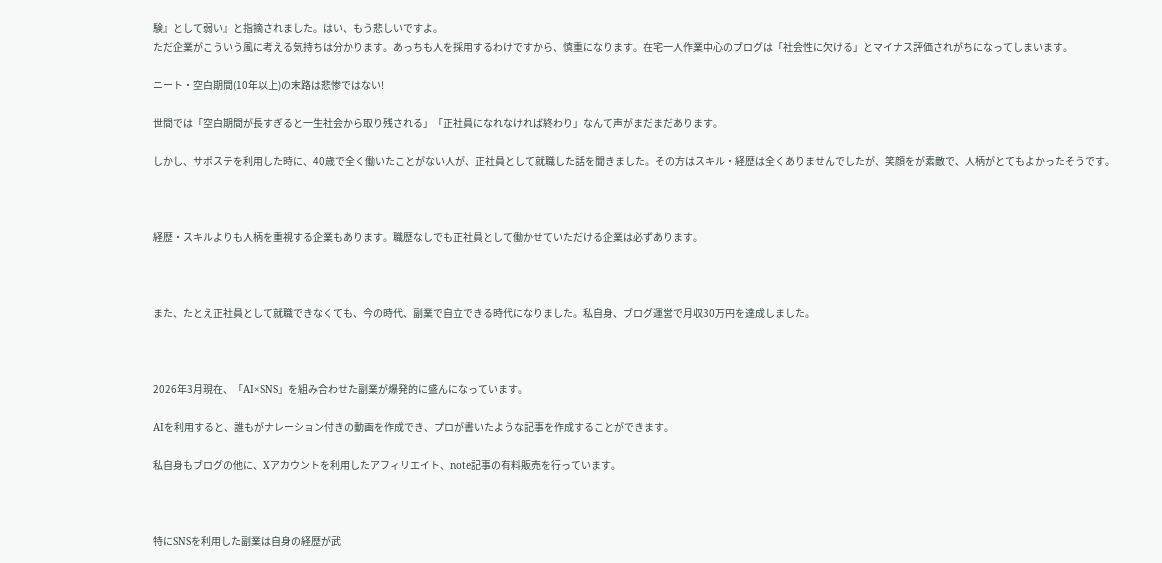験』として弱い』と指摘されました。はい、もう悲しいですよ。
ただ企業がこういう風に考える気持ちは分かります。あっちも人を採用するわけですから、慎重になります。在宅一人作業中心のブログは「社会性に欠ける」とマイナス評価されがちになってしまいます。

ニート・空白期間(10年以上)の末路は悲惨ではない!

世間では「空白期間が長すぎると一生社会から取り残される」「正社員になれなければ終わり」なんて声がまだまだあります。

しかし、サポステを利用した時に、40歳で全く働いたことがない人が、正社員として就職した話を聞きました。その方はスキル・経歴は全くありませんでしたが、笑顔をが素敵で、人柄がとてもよかったそうです。



経歴・スキルよりも人柄を重視する企業もあります。職歴なしでも正社員として働かせていただける企業は必ずあります。



また、たとえ正社員として就職できなくても、今の時代、副業で自立できる時代になりました。私自身、ブログ運営で月収30万円を達成しました。



2026年3月現在、「AI×SNS」を組み合わせた副業が爆発的に盛んになっています。

AIを利用すると、誰もがナレーション付きの動画を作成でき、プロが書いたような記事を作成することができます。

私自身もブログの他に、Xアカウントを利用したアフィリエイト、note記事の有料販売を行っています。



特にSNSを利用した副業は自身の経歴が武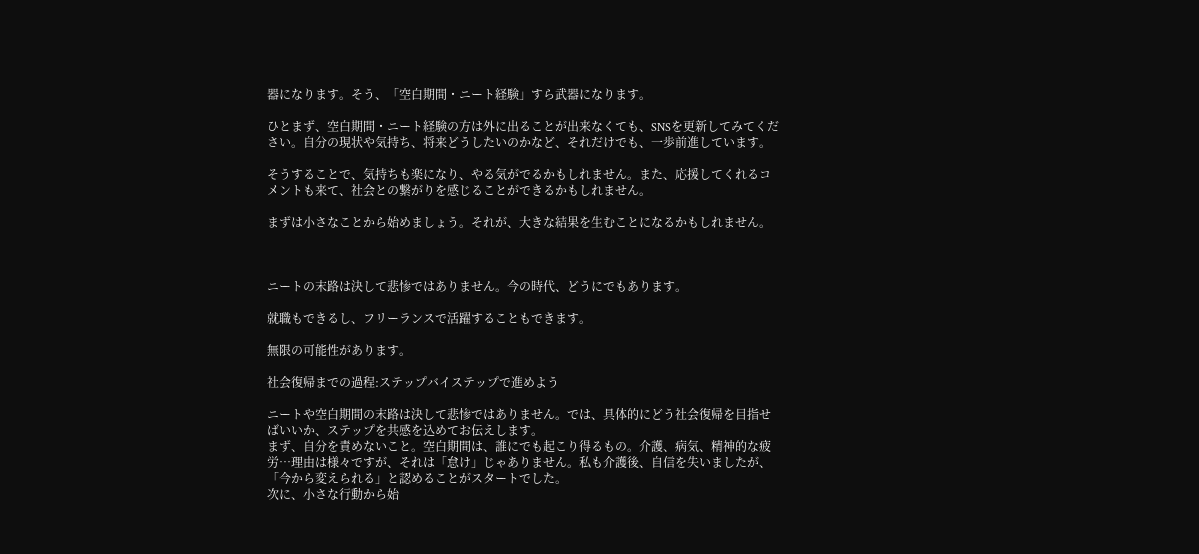器になります。そう、「空白期間・ニート経験」すら武器になります。

ひとまず、空白期間・ニート経験の方は外に出ることが出来なくても、SNSを更新してみてください。自分の現状や気持ち、将来どうしたいのかなど、それだけでも、一歩前進しています。

そうすることで、気持ちも楽になり、やる気がでるかもしれません。また、応援してくれるコメントも来て、社会との繋がりを感じることができるかもしれません。

まずは小さなことから始めましょう。それが、大きな結果を生むことになるかもしれません。



ニートの末路は決して悲惨ではありません。今の時代、どうにでもあります。

就職もできるし、フリーランスで活躍することもできます。

無限の可能性があります。

社会復帰までの過程:ステップバイステップで進めよう

ニートや空白期間の末路は決して悲惨ではありません。では、具体的にどう社会復帰を目指せばいいか、ステップを共感を込めてお伝えします。
まず、自分を責めないこと。空白期間は、誰にでも起こり得るもの。介護、病気、精神的な疲労…理由は様々ですが、それは「怠け」じゃありません。私も介護後、自信を失いましたが、「今から変えられる」と認めることがスタートでした。
次に、小さな行動から始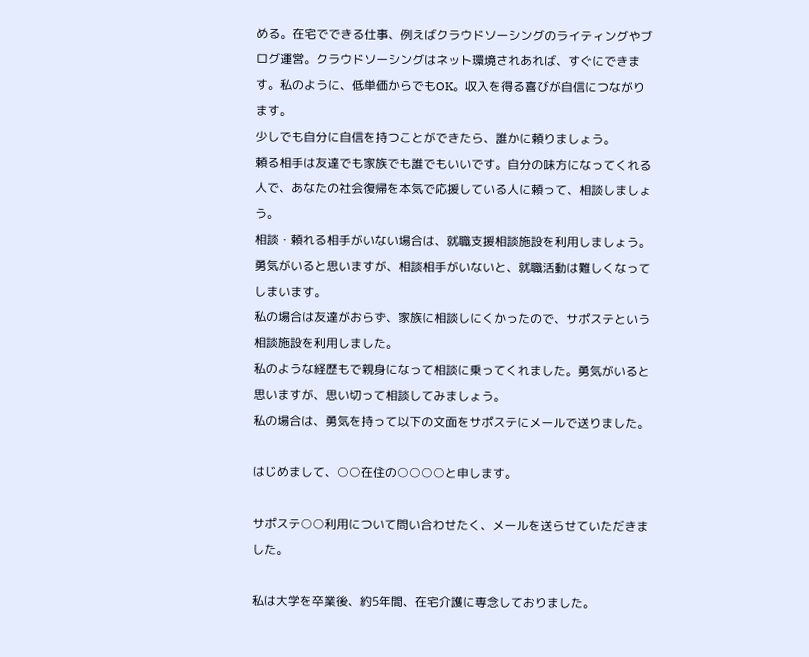める。在宅でできる仕事、例えばクラウドソーシングのライティングやブログ運営。クラウドソーシングはネット環境されあれば、すぐにできます。私のように、低単価からでもOK。収入を得る喜びが自信につながります。
少しでも自分に自信を持つことができたら、誰かに頼りましょう。
頼る相手は友達でも家族でも誰でもいいです。自分の味方になってくれる人で、あなたの社会復帰を本気で応援している人に頼って、相談しましょう。
相談・頼れる相手がいない場合は、就職支援相談施設を利用しましょう。
勇気がいると思いますが、相談相手がいないと、就職活動は難しくなってしまいます。
私の場合は友達がおらず、家族に相談しにくかったので、サポステという相談施設を利用しました。
私のような経歴もで親身になって相談に乗ってくれました。勇気がいると思いますが、思い切って相談してみましょう。
私の場合は、勇気を持って以下の文面をサポステにメールで送りました。

はじめまして、○○在住の○○○○と申します。

サポステ○○利用について問い合わせたく、メールを送らせていただきました。

私は大学を卒業後、約5年間、在宅介護に専念しておりました。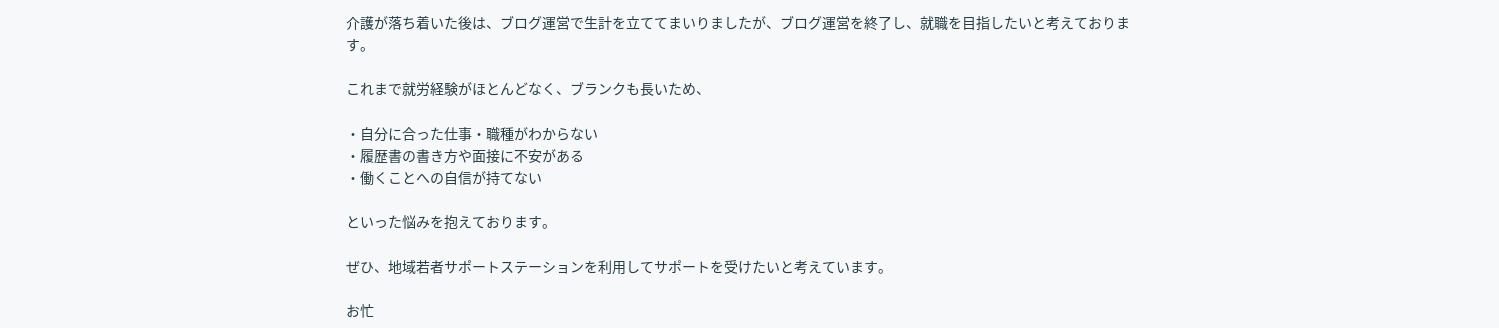介護が落ち着いた後は、ブログ運営で生計を立ててまいりましたが、ブログ運営を終了し、就職を目指したいと考えております。

これまで就労経験がほとんどなく、ブランクも長いため、

・自分に合った仕事・職種がわからない
・履歴書の書き方や面接に不安がある
・働くことへの自信が持てない

といった悩みを抱えております。

ぜひ、地域若者サポートステーションを利用してサポートを受けたいと考えています。

お忙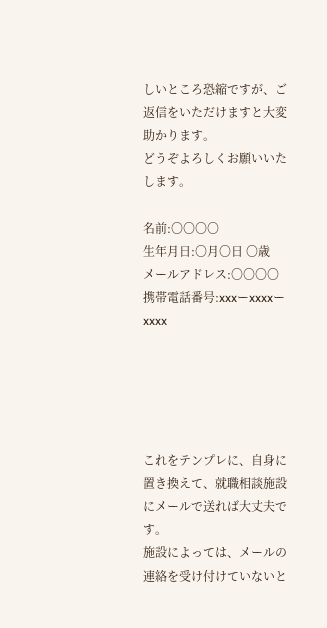しいところ恐縮ですが、ご返信をいただけますと大変助かります。
どうぞよろしくお願いいたします。

名前:〇〇〇〇
生年月日:〇月〇日 〇歳
メールアドレス:〇〇〇〇
携帯電話番号:xxxーxxxxーxxxx





これをテンプレに、自身に置き換えて、就職相談施設にメールで送れば大丈夫です。
施設によっては、メールの連絡を受け付けていないと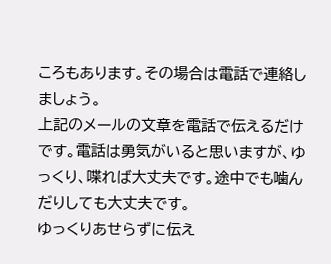ころもあります。その場合は電話で連絡しましょう。
上記のメールの文章を電話で伝えるだけです。電話は勇気がいると思いますが、ゆっくり、喋れば大丈夫です。途中でも噛んだりしても大丈夫です。
ゆっくりあせらずに伝え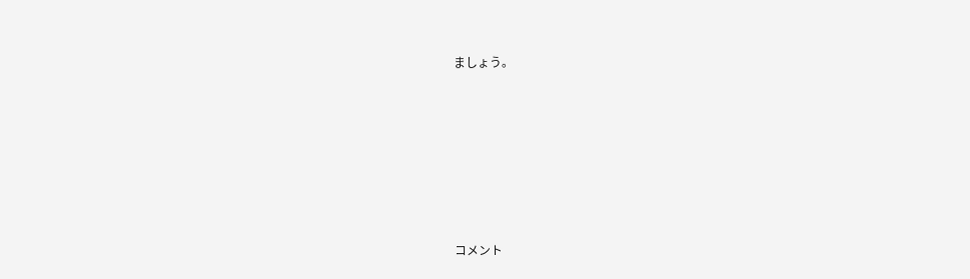ましょう。









コメント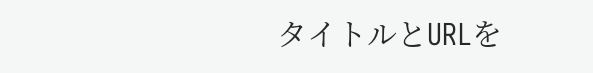タイトルとURLを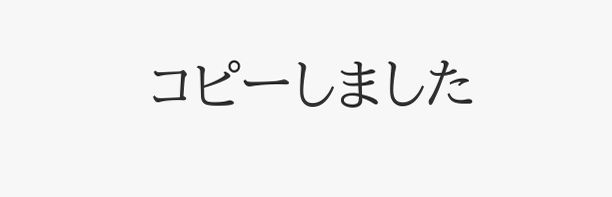コピーしました